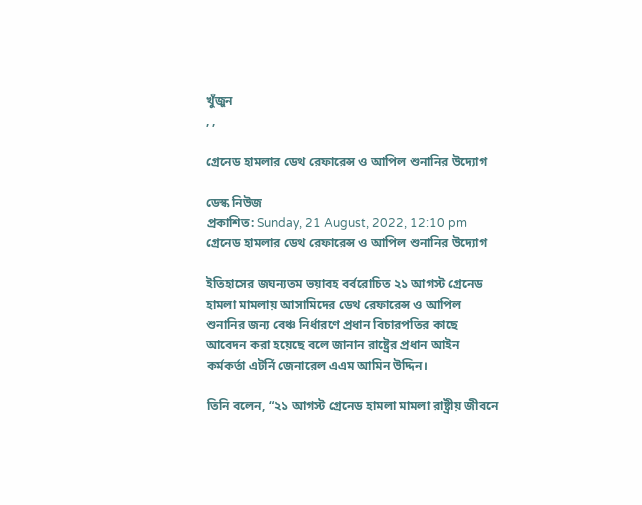খুঁজুন
, ,

গ্রেনেড হামলার ডেথ রেফারেন্স ও আপিল শুনানির উদ্যোগ

ডেস্ক নিউজ
প্রকাশিত: Sunday, 21 August, 2022, 12:10 pm
গ্রেনেড হামলার ডেথ রেফারেন্স ও আপিল শুনানির উদ্যোগ

ইতিহাসের জঘন্যতম ভয়াবহ বর্বরোচিত ২১ আগস্ট গ্রেনেড হামলা মামলায় আসামিদের ডেথ রেফারেন্স ও আপিল শুনানির জন্য বেঞ্চ নির্ধারণে প্রধান বিচারপতির কাছে আবেদন করা হয়েছে বলে জানান রাষ্ট্রের প্রধান আইন কর্মকর্তা এটর্নি জেনারেল এএম আমিন উদ্দিন।

তিনি বলেন, “২১ আগস্ট গ্রেনেড হামলা মামলা রাষ্ট্রীয় জীবনে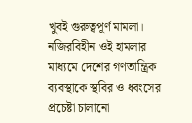খুবই গুরুত্বপূর্ণ মামলা। নজিরবিহীন ওই হামলার মাধ্যমে দেশের গণতান্ত্রিক ব্যবস্থাকে স্থবির ও ধ্বংসের প্রচেষ্টা চালানো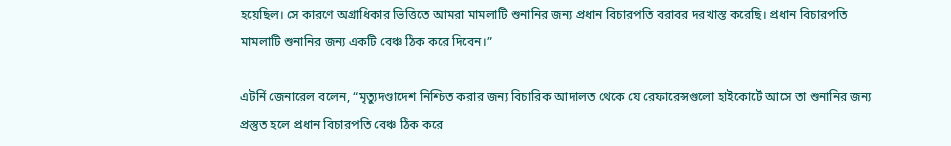হয়েছিল। সে কারণে অগ্রাধিকার ভিত্তিতে আমরা মামলাটি শুনানির জন্য প্রধান বিচারপতি বরাবর দরখাস্ত করেছি। প্রধান বিচারপতি মামলাটি শুনানির জন্য একটি বেঞ্চ ঠিক করে দিবেন।”

এটর্নি জেনারেল বলেন, “মৃত্যুদণ্ডাদেশ নিশ্চিত করার জন্য বিচারিক আদালত থেকে যে রেফারেন্সগুলো হাইকোর্টে আসে তা শুনানির জন্য প্রস্তুত হলে প্রধান বিচারপতি বেঞ্চ ঠিক করে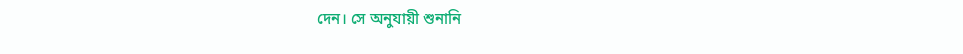দেন। সে অনুযায়ী শুনানি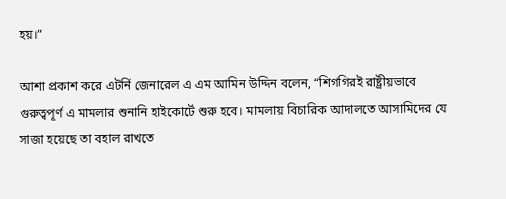হয়।”

আশা প্রকাশ করে এটর্নি জেনারেল এ এম আমিন উদ্দিন বলেন, “শিগগিরই রাষ্ট্রীয়ভাবে গুরুত্বপূর্ণ এ মামলার শুনানি হাইকোর্টে শুরু হবে। মামলায় বিচারিক আদালতে আসামিদের যে সাজা হয়েছে তা বহাল রাখতে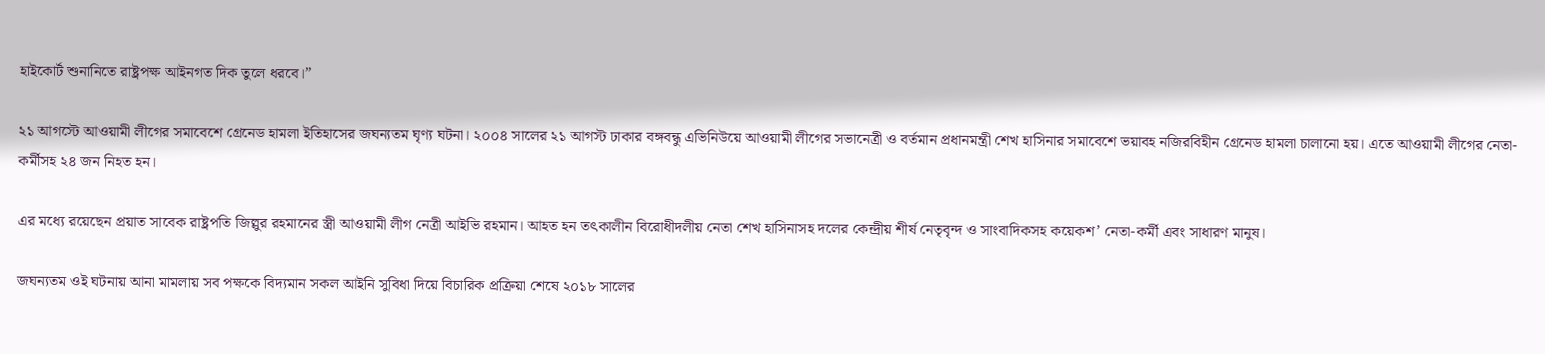হাইকোর্ট শুনানিতে রাষ্ট্রপক্ষ আইনগত দিক তুলে ধরবে।”

২১ আগস্টে আওয়ামী লীগের সমাবেশে গ্রেনেড হামলা ইতিহাসের জঘন্যতম ঘৃণ্য ঘটনা। ২০০৪ সালের ২১ আগস্ট ঢাকার বঙ্গবন্ধু এভিনিউয়ে আওয়ামী লীগের সভানেত্রী ও বর্তমান প্রধানমন্ত্রী শেখ হাসিনার সমাবেশে ভয়াবহ নজিরবিহীন গ্রেনেড হামলা চালানো হয়। এতে আওয়ামী লীগের নেতা-কর্মীসহ ২৪ জন নিহত হন।

এর মধ্যে রয়েছেন প্রয়াত সাবেক রাষ্ট্রপতি জিল্লুর রহমানের স্ত্রী আওয়ামী লীগ নেত্রী আইভি রহমান। আহত হন তৎকালীন বিরোধীদলীয় নেতা শেখ হাসিনাসহ দলের কেন্দ্রীয় শীর্ষ নেতৃবৃন্দ ও সাংবাদিকসহ কয়েকশ’ নেতা-কর্মী এবং সাধারণ মানুষ।

জঘন্যতম ওই ঘটনায় আনা মামলায় সব পক্ষকে বিদ্যমান সকল আইনি সুবিধা দিয়ে বিচারিক প্রক্রিয়া শেষে ২০১৮ সালের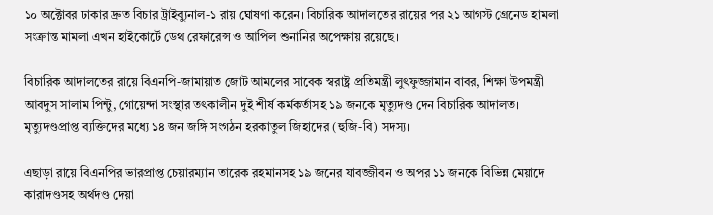১০ অক্টোবর ঢাকার দ্রুত বিচার ট্রাইব্যুনাল-১ রায় ঘোষণা করেন। বিচারিক আদালতের রায়ের পর ২১ আগস্ট গ্রেনেড হামলা সংক্রান্ত মামলা এখন হাইকোর্টে ডেথ রেফারেন্স ও আপিল শুনানির অপেক্ষায় রয়েছে।

বিচারিক আদালতের রায়ে বিএনপি-জামায়াত জোট আমলের সাবেক স্বরাষ্ট্র প্রতিমন্ত্রী লুৎফুজ্জামান বাবর, শিক্ষা উপমন্ত্রী আবদুস সালাম পিন্টু, গোয়েন্দা সংস্থার তৎকালীন দুই শীর্ষ কর্মকর্তাসহ ১৯ জনকে মৃত্যুদণ্ড দেন বিচারিক আদালত। মৃত্যুদণ্ডপ্রাপ্ত ব্যক্তিদের মধ্যে ১৪ জন জঙ্গি সংগঠন হরকাতুল জিহাদের (হুজি-বি) সদস্য।

এছাড়া রায়ে বিএনপির ভারপ্রাপ্ত চেয়ারম্যান তারেক রহমানসহ ১৯ জনের যাবজ্জীবন ও অপর ১১ জনকে বিভিন্ন মেয়াদে কারাদণ্ডসহ অর্থদণ্ড দেয়া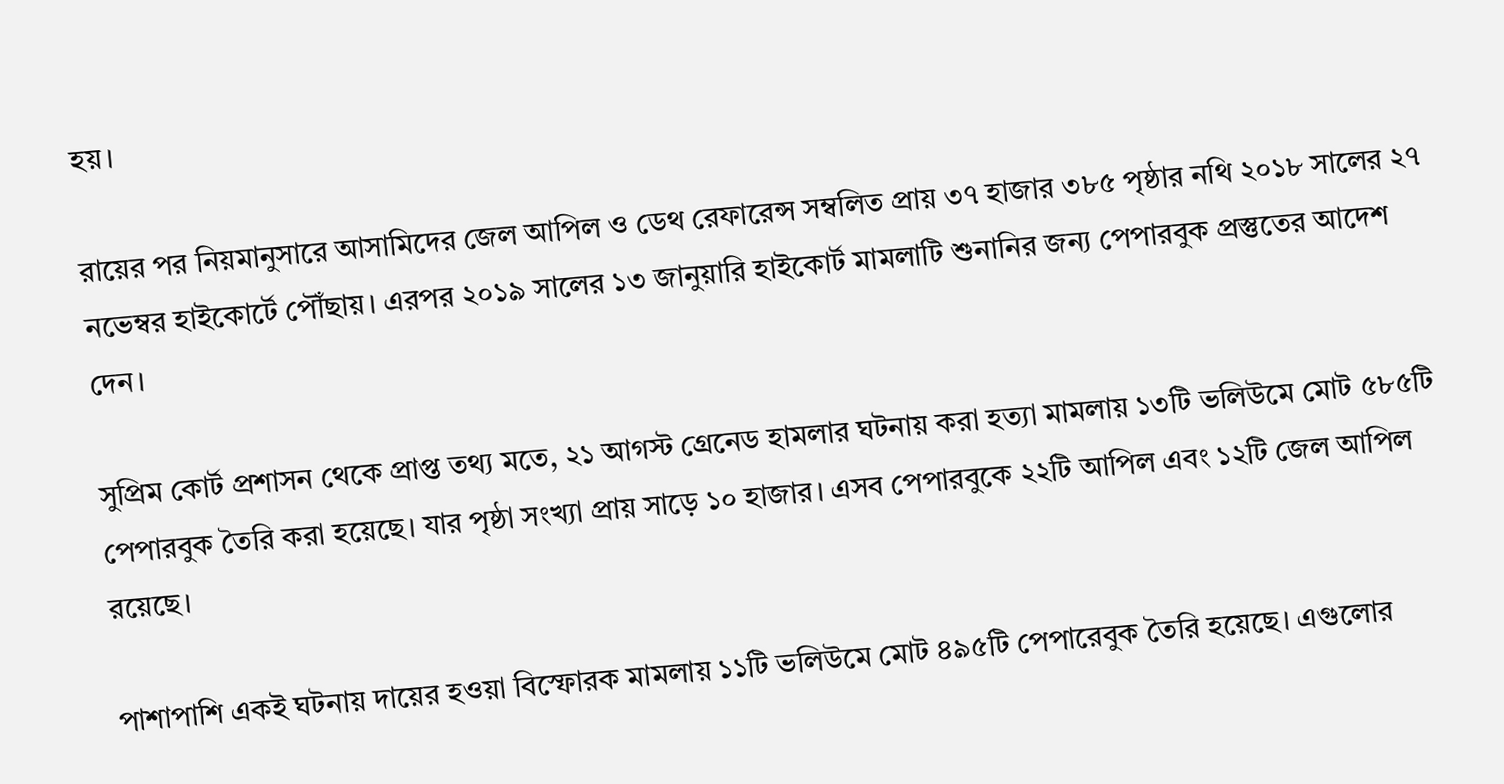হয়।

রায়ের পর নিয়মানুসারে আসামিদের জেল আপিল ও ডেথ রেফারেন্স সম্বলিত প্রায় ৩৭ হাজার ৩৮৫ পৃষ্ঠার নথি ২০১৮ সালের ২৭ নভেম্বর হাইকোর্টে পৌঁছায়। এরপর ২০১৯ সালের ১৩ জানুয়ারি হাইকোর্ট মামলাটি শুনানির জন্য পেপারবুক প্রস্তুতের আদেশ দেন।

সুপ্রিম কোর্ট প্রশাসন থেকে প্রাপ্ত তথ্য মতে, ২১ আগস্ট গ্রেনেড হামলার ঘটনায় করা হত্যা মামলায় ১৩টি ভলিউমে মোট ৫৮৫টি পেপারবুক তৈরি করা হয়েছে। যার পৃষ্ঠা সংখ্যা প্রায় সাড়ে ১০ হাজার। এসব পেপারবুকে ২২টি আপিল এবং ১২টি জেল আপিল রয়েছে।

পাশাপাশি একই ঘটনায় দায়ের হওয়া বিস্ফোরক মামলায় ১১টি ভলিউমে মোট ৪৯৫টি পেপারেবুক তৈরি হয়েছে। এগুলোর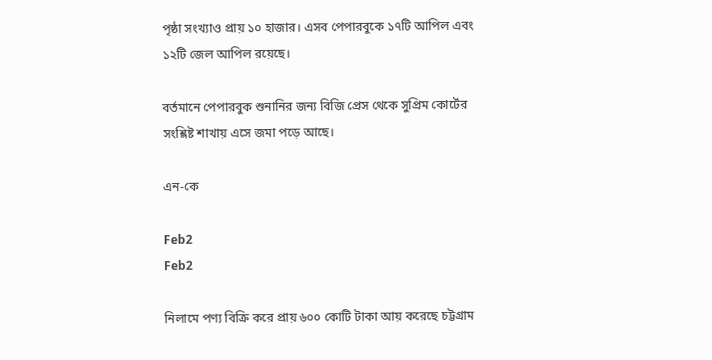পৃষ্ঠা সংখ্যাও প্রায় ১০ হাজার। এসব পেপারবুকে ১৭টি আপিল এবং ১২টি জেল আপিল রয়েছে।

বর্তমানে পেপারবুক শুনানির জন্য বিজি প্রেস থেকে সুপ্রিম কোর্টের সংশ্লিষ্ট শাখায় এসে জমা পড়ে আছে।

এন-কে

Feb2
Feb2

নিলামে পণ্য বিক্রি করে প্রায় ৬০০ কোটি টাকা আয় করেছে চট্টগ্রাম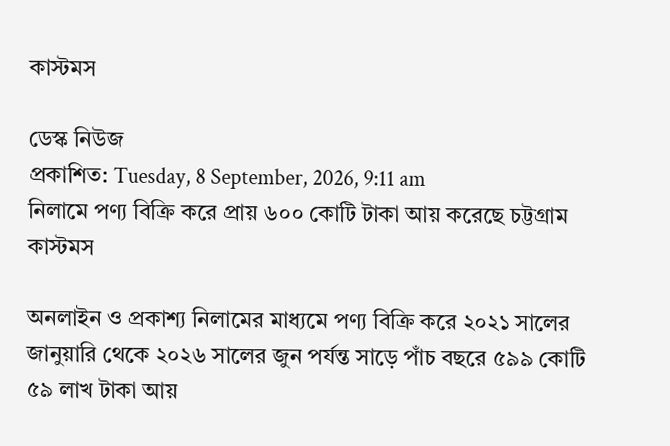কাস্টমস

ডেস্ক নিউজ
প্রকাশিত: Tuesday, 8 September, 2026, 9:11 am
নিলামে পণ্য বিক্রি করে প্রায় ৬০০ কোটি টাকা আয় করেছে চট্টগ্রাম কাস্টমস

অনলাইন ও প্রকাশ্য নিলামের মাধ্যমে পণ্য বিক্রি করে ২০২১ সালের জানুয়ারি থেকে ২০২৬ সালের জুন পর্যন্ত সাড়ে পাঁচ বছরে ৫৯৯ কোটি ৫৯ লাখ টাকা আয়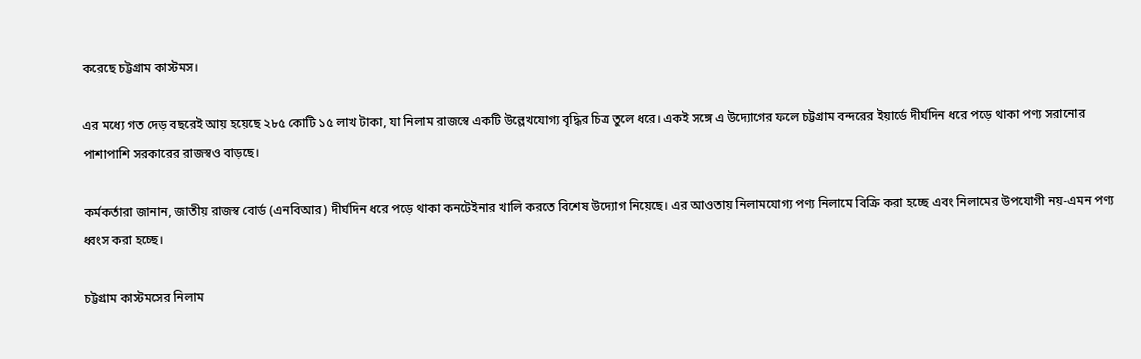করেছে চট্টগ্রাম কাস্টমস।

এর মধ্যে গত দেড় বছরেই আয় হয়েছে ২৮৫ কোটি ১৫ লাখ টাকা, যা নিলাম রাজস্বে একটি উল্লেখযোগ্য বৃদ্ধির চিত্র তুলে ধরে। একই সঙ্গে এ উদ্যোগের ফলে চট্টগ্রাম বন্দরের ইয়ার্ডে দীর্ঘদিন ধরে পড়ে থাকা পণ্য সরানোর পাশাপাশি সরকারের রাজস্বও বাড়ছে।

কর্মকর্তারা জানান, জাতীয় রাজস্ব বোর্ড (এনবিআর) দীর্ঘদিন ধরে পড়ে থাকা কনটেইনার খালি করতে বিশেষ উদ্যোগ নিয়েছে। এর আওতায় নিলামযোগ্য পণ্য নিলামে বিক্রি করা হচ্ছে এবং নিলামের উপযোগী নয়-এমন পণ্য ধ্বংস করা হচ্ছে।

চট্টগ্রাম কাস্টমসের নিলাম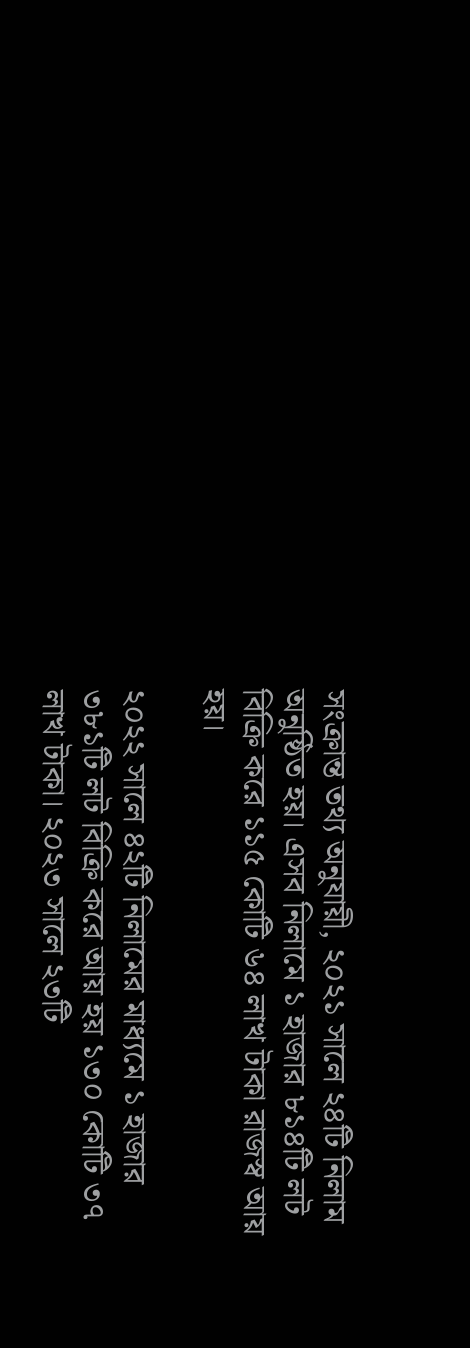সংক্রান্ত তথ্য অনুযায়ী, ২০২১ সালে ২৪টি নিলাম অনুষ্ঠিত হয়। এসব নিলামে ১ হাজার ৮১৪টি লট বিক্রি করে ১১৫ কোটি ৬৪ লাখ টাকা রাজস্ব আয় হয়।

২০২২ সালে ৪২টি নিলামের মাধ্যমে ১ হাজার ৩৮১টি লট বিক্রি করে আয় হয় ১৩০ কোটি ৩৭ লাখ টাকা। ২০২৩ সালে ২৩টি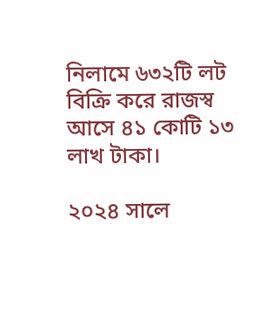নিলামে ৬৩২টি লট বিক্রি করে রাজস্ব আসে ৪১ কোটি ১৩ লাখ টাকা।

২০২৪ সালে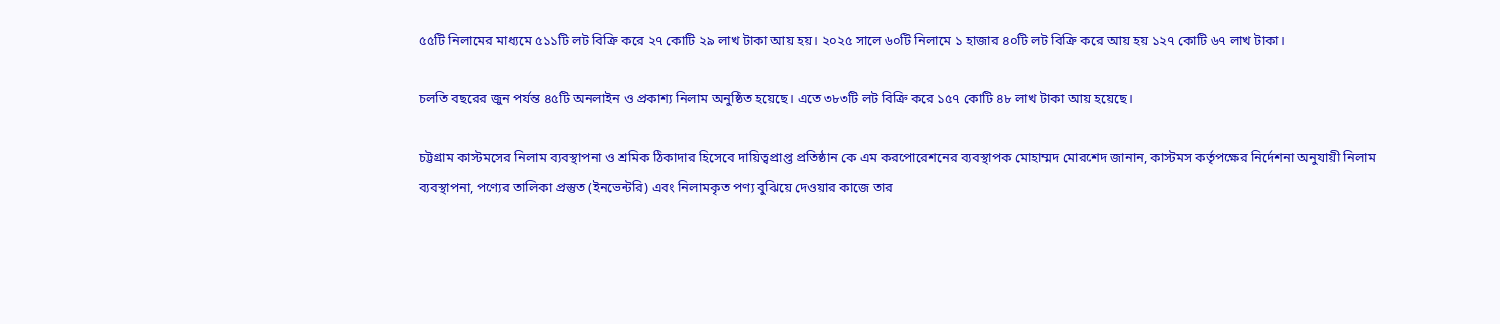৫৫টি নিলামের মাধ্যমে ৫১১টি লট বিক্রি করে ২৭ কোটি ২৯ লাখ টাকা আয় হয়। ২০২৫ সালে ৬০টি নিলামে ১ হাজার ৪০টি লট বিক্রি করে আয় হয় ১২৭ কোটি ৬৭ লাখ টাকা।

চলতি বছরের জুন পর্যন্ত ৪৫টি অনলাইন ও প্রকাশ্য নিলাম অনুষ্ঠিত হয়েছে। এতে ৩৮৩টি লট বিক্রি করে ১৫৭ কোটি ৪৮ লাখ টাকা আয় হয়েছে।

চট্টগ্রাম কাস্টমসের নিলাম ব্যবস্থাপনা ও শ্রমিক ঠিকাদার হিসেবে দায়িত্বপ্রাপ্ত প্রতিষ্ঠান কে এম করপোরেশনের ব্যবস্থাপক মোহাম্মদ মোরশেদ জানান, কাস্টমস কর্তৃপক্ষের নির্দেশনা অনুযায়ী নিলাম ব্যবস্থাপনা, পণ্যের তালিকা প্রস্তুত (ইনভেন্টরি) এবং নিলামকৃত পণ্য বুঝিয়ে দেওয়ার কাজে তার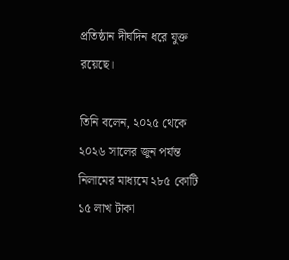প্রতিষ্ঠান দীর্ঘদিন ধরে যুক্ত রয়েছে।

তিনি বলেন, ২০২৫ থেকে ২০২৬ সালের জুন পর্যন্ত নিলামের মাধ্যমে ২৮৫ কোটি ১৫ লাখ টাকা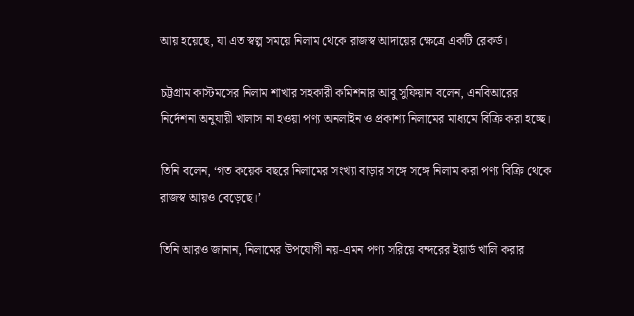আয় হয়েছে, যা এত স্বল্প সময়ে নিলাম থেকে রাজস্ব আদায়ের ক্ষেত্রে একটি রেকর্ড।

চট্টগ্রাম কাস্টমসের নিলাম শাখার সহকারী কমিশনার আবু সুফিয়ান বলেন, এনবিআরের নির্দেশনা অনুযায়ী খালাস না হওয়া পণ্য অনলাইন ও প্রকাশ্য নিলামের মাধ্যমে বিক্রি করা হচ্ছে।

তিনি বলেন, ‘গত কয়েক বছরে নিলামের সংখ্যা বাড়ার সঙ্গে সঙ্গে নিলাম করা পণ্য বিক্রি থেকে রাজস্ব আয়ও বেড়েছে।’

তিনি আরও জানান, নিলামের উপযোগী নয়-এমন পণ্য সরিয়ে বন্দরের ইয়ার্ড খালি করার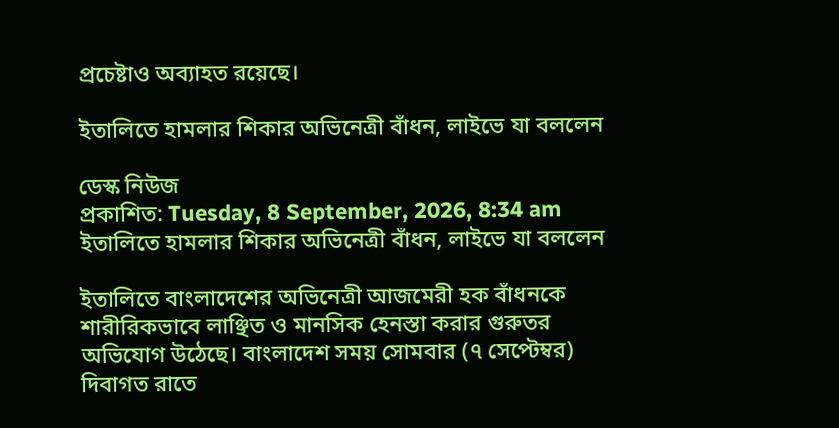প্রচেষ্টাও অব্যাহত রয়েছে।

ইতালিতে হামলার শিকার অভিনেত্রী বাঁধন, লাইভে যা বললেন

ডেস্ক নিউজ
প্রকাশিত: Tuesday, 8 September, 2026, 8:34 am
ইতালিতে হামলার শিকার অভিনেত্রী বাঁধন, লাইভে যা বললেন

ইতালিতে বাংলাদেশের অভিনেত্রী আজমেরী হক বাঁধনকে শারীরিকভাবে লাঞ্ছিত ও মানসিক হেনস্তা করার গুরুতর অভিযোগ উঠেছে। বাংলাদেশ সময় সোমবার (৭ সেপ্টেম্বর) দিবাগত রাতে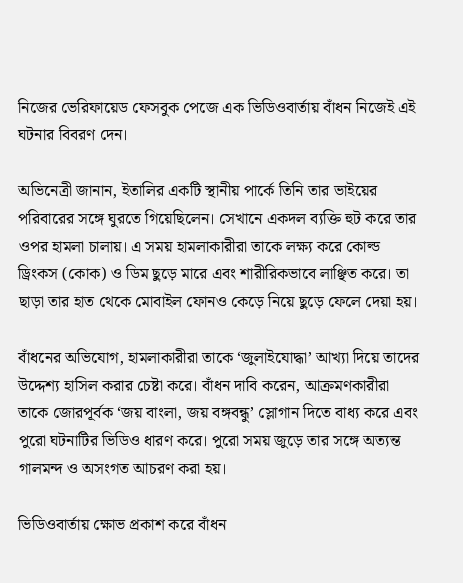নিজের ভেরিফায়েড ফেসবুক পেজে এক ভিডিওবার্তায় বাঁধন নিজেই এই ঘটনার বিবরণ দেন।

অভিনেত্রী জানান, ইতালির একটি স্থানীয় পার্কে তিনি তার ভাইয়ের পরিবারের সঙ্গে ঘুরতে গিয়েছিলেন। সেখানে একদল ব্যক্তি হুট করে তার ওপর হামলা চালায়। এ সময় হামলাকারীরা তাকে লক্ষ্য করে কোল্ড ড্রিংকস (কোক) ও ডিম ছুড়ে মারে এবং শারীরিকভাবে লাঞ্ছিত করে। তা ছাড়া তার হাত থেকে মোবাইল ফোনও কেড়ে নিয়ে ছুড়ে ফেলে দেয়া হয়।

বাঁধনের অভিযোগ, হামলাকারীরা তাকে ‘জুলাইযোদ্ধা’ আখ্যা দিয়ে তাদের উদ্দেশ্য হাসিল করার চেষ্টা করে। বাঁধন দাবি করেন, আক্রমণকারীরা তাকে জোরপূর্বক ‘জয় বাংলা, জয় বঙ্গবন্ধু’ স্লোগান দিতে বাধ্য করে এবং পুরো ঘটনাটির ভিডিও ধারণ করে। পুরো সময় জুড়ে তার সঙ্গে অত্যন্ত গালমন্দ ও অসংগত আচরণ করা হয়।

ভিডিওবার্তায় ক্ষোভ প্রকাশ করে বাঁধন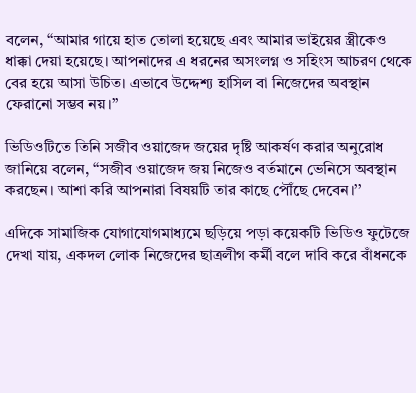বলেন, ‘‘আমার গায়ে হাত তোলা হয়েছে এবং আমার ভাইয়ের স্ত্রীকেও ধাক্কা দেয়া হয়েছে। আপনাদের এ ধরনের অসংলগ্ন ও সহিংস আচরণ থেকে বের হয়ে আসা উচিত। এভাবে উদ্দেশ্য হাসিল বা নিজেদের অবস্থান ফেরানো সম্ভব নয়।’’

ভিডিওটিতে তিনি সজীব ওয়াজেদ জয়ের দৃষ্টি আকর্ষণ করার অনুরোধ জানিয়ে বলেন, ‘‘সজীব ওয়াজেদ জয় নিজেও বর্তমানে ভেনিসে অবস্থান করছেন। আশা করি আপনারা বিষয়টি তার কাছে পৌঁছে দেবেন।’’

এদিকে সামাজিক যোগাযোগমাধ্যমে ছড়িয়ে পড়া কয়েকটি ভিডিও ফুটেজে দেখা যায়, একদল লোক নিজেদের ছাত্রলীগ কর্মী বলে দাবি করে বাঁধনকে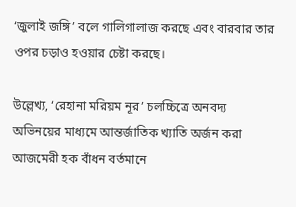‘জুলাই জঙ্গি’ বলে গালিগালাজ করছে এবং বারবার তার ওপর চড়াও হওয়ার চেষ্টা করছে।

উল্লেখ্য, ‘রেহানা মরিয়ম নূর’ চলচ্চিত্রে অনবদ্য অভিনয়ের মাধ্যমে আন্তর্জাতিক খ্যাতি অর্জন করা আজমেরী হক বাঁধন বর্তমানে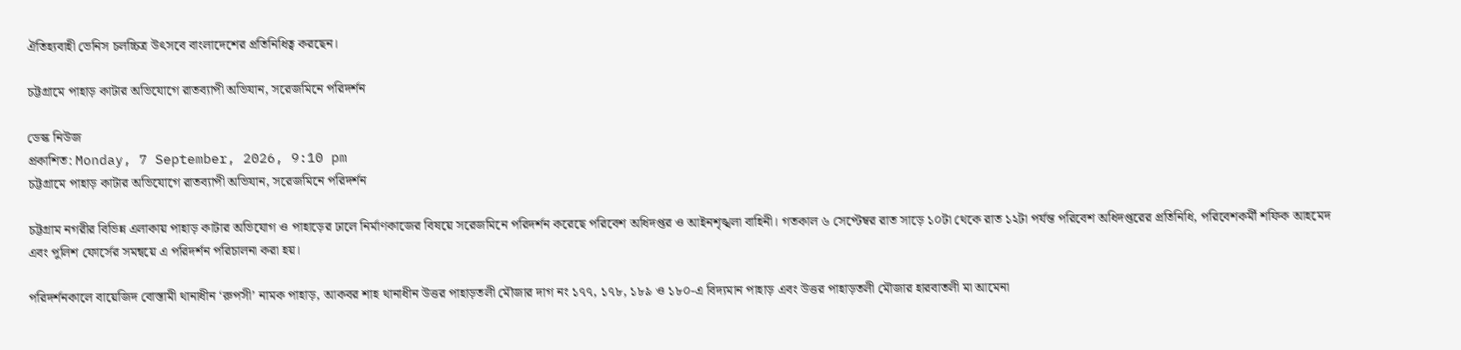ঐতিহ্যবাহী ভেনিস চলচ্চিত্র উৎসবে বাংলাদেশের প্রতিনিধিত্ব করছেন।

চট্টগ্রামে পাহাড় কাটার অভিযোগে রাতব্যাপী অভিযান, সরেজমিনে পরিদর্শন

ডেস্ক নিউজ
প্রকাশিত: Monday, 7 September, 2026, 9:10 pm
চট্টগ্রামে পাহাড় কাটার অভিযোগে রাতব্যাপী অভিযান, সরেজমিনে পরিদর্শন

চট্টগ্রাম নগরীর বিভিন্ন এলাকায় পাহাড় কাটার অভিযোগ ও পাহাড়ের ঢালে নির্মাণকাজের বিষয়ে সরেজমিনে পরিদর্শন করেছে পরিবেশ অধিদপ্তর ও আইনশৃঙ্খলা বাহিনী। গতকাল ৬ সেপ্টেম্বর রাত সাড়ে ১০টা থেকে রাত ১২টা পর্যন্ত পরিবেশ অধিদপ্তরের প্রতিনিধি, পরিবেশকর্মী শফিক আহমেদ এবং পুলিশ ফোর্সের সমন্বয়ে এ পরিদর্শন পরিচালনা করা হয়।

পরিদর্শনকালে বায়েজিদ বোস্তামী থানাধীন ‘রুপসী’ নামক পাহাড়, আকবর শাহ থানাধীন উত্তর পাহাড়তলী মৌজার দাগ নং ১৭৭, ১৭৮, ১৮৯ ও ১৮০-এ বিদ্যমান পাহাড় এবং উত্তর পাহাড়তলী মৌজার হারবাতলী মা আমেনা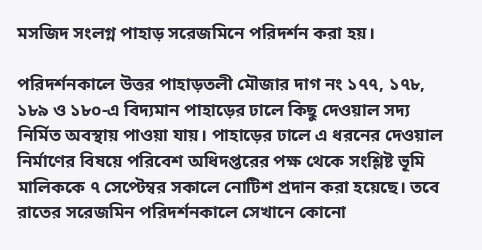মসজিদ সংলগ্ন পাহাড় সরেজমিনে পরিদর্শন করা হয়।

পরিদর্শনকালে উত্তর পাহাড়তলী মৌজার দাগ নং ১৭৭, ১৭৮, ১৮৯ ও ১৮০-এ বিদ্যমান পাহাড়ের ঢালে কিছু দেওয়াল সদ্য নির্মিত অবস্থায় পাওয়া যায়। পাহাড়ের ঢালে এ ধরনের দেওয়াল নির্মাণের বিষয়ে পরিবেশ অধিদপ্তরের পক্ষ থেকে সংশ্লিষ্ট ভূমি মালিককে ৭ সেপ্টেম্বর সকালে নোটিশ প্রদান করা হয়েছে। তবে রাতের সরেজমিন পরিদর্শনকালে সেখানে কোনো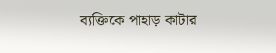ব্যক্তিকে পাহাড় কাটার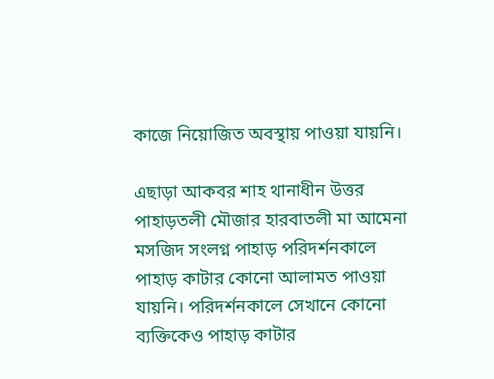কাজে নিয়োজিত অবস্থায় পাওয়া যায়নি।

এছাড়া আকবর শাহ থানাধীন উত্তর পাহাড়তলী মৌজার হারবাতলী মা আমেনা মসজিদ সংলগ্ন পাহাড় পরিদর্শনকালে পাহাড় কাটার কোনো আলামত পাওয়া যায়নি। পরিদর্শনকালে সেখানে কোনো ব্যক্তিকেও পাহাড় কাটার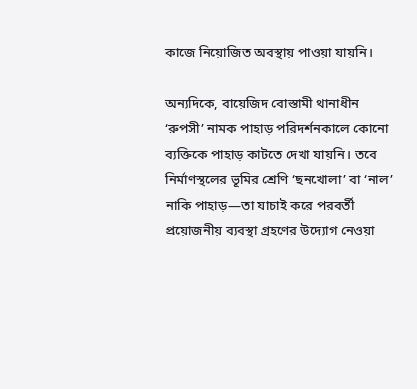কাজে নিয়োজিত অবস্থায় পাওয়া যায়নি।

অন্যদিকে, বায়েজিদ বোস্তামী থানাধীন ‘রুপসী’ নামক পাহাড় পরিদর্শনকালে কোনো ব্যক্তিকে পাহাড় কাটতে দেখা যায়নি। তবে নির্মাণস্থলের ভূমির শ্রেণি ‘ছনখোলা’ বা ‘নাল’ নাকি পাহাড়—তা যাচাই করে পরবর্তী প্রয়োজনীয় ব্যবস্থা গ্রহণের উদ্যোগ নেওয়া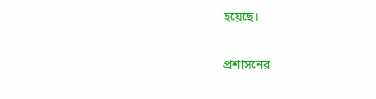হয়েছে।

প্রশাসনের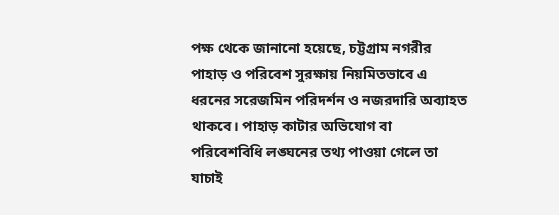পক্ষ থেকে জানানো হয়েছে, চট্টগ্রাম নগরীর পাহাড় ও পরিবেশ সুরক্ষায় নিয়মিতভাবে এ ধরনের সরেজমিন পরিদর্শন ও নজরদারি অব্যাহত থাকবে। পাহাড় কাটার অভিযোগ বা পরিবেশবিধি লঙ্ঘনের তথ্য পাওয়া গেলে তা যাচাই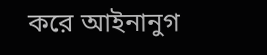করে আইনানুগ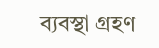ব্যবস্থা গ্রহণ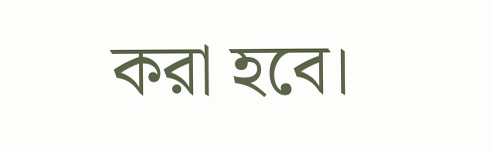করা হবে।